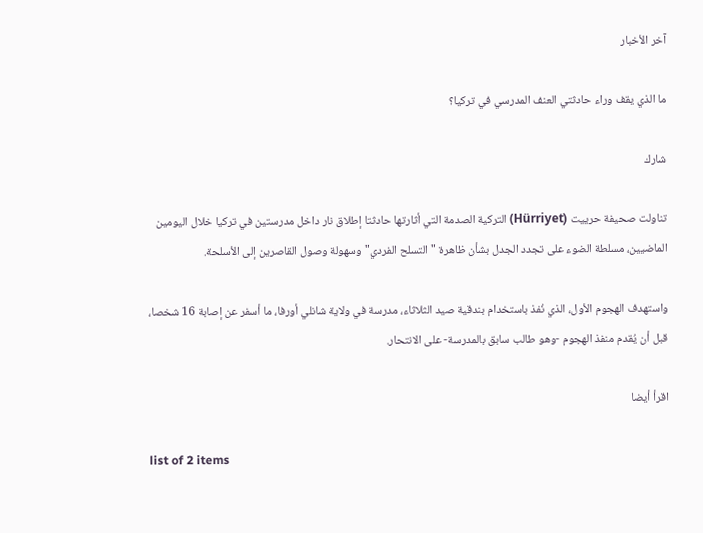آخر الأخبار

ما الذي يقف وراء حادثتي العنف المدرسي في تركيا؟

شارك

تناولت صحيفة حرييت (Hürriyet) التركية الصدمة التي أثارتها حادثتا إطلاق نار داخل مدرستين في تركيا خلال اليومين الماضيين، مسلطة الضوء على تجدد الجدل بشأن ظاهرة "التسلح الفردي" وسهولة وصول القاصرين إلى الأسلحة.

واستهدف الهجوم الأول، الذي نُفذ باستخدام بندقية صيد الثلاثاء، مدرسة في ولاية شانلي أورفا، ما أسفر عن إصابة 16 شخصا، قبل أن يُقدم منفذ الهجوم -وهو طالب سابق بالمدرسة- على الانتحار.

اقرأ أيضا

list of 2 items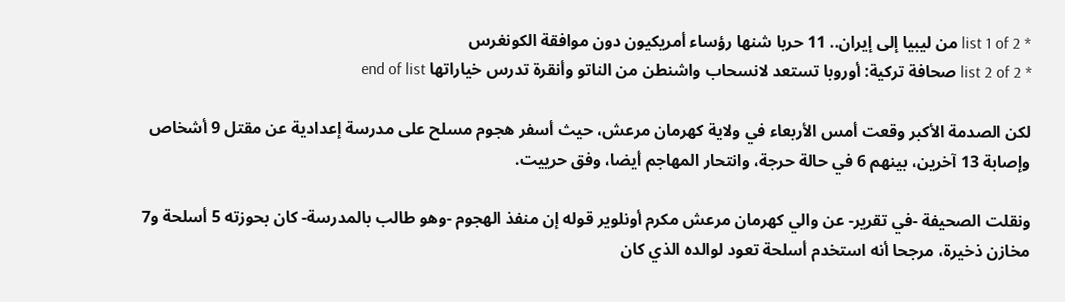* list 1 of 2 من ليبيا إلى إيران.. 11 حربا شنها رؤساء أمريكيون دون موافقة الكونغرس
* list 2 of 2 صحافة تركية: أوروبا تستعد لانسحاب واشنطن من الناتو وأنقرة تدرس خياراتها end of list

لكن الصدمة الأكبر وقعت أمس الأربعاء في ولاية كهرمان مرعش، حيث أسفر هجوم مسلح على مدرسة إعدادية عن مقتل 9 أشخاص وإصابة 13 آخرين، بينهم 6 في حالة حرجة، وانتحار المهاجم أيضا، وفق حرييت.

ونقلت الصحيفة -في تقرير- عن والي كهرمان مرعش مكرم أونلوير قوله إن منفذ الهجوم -وهو طالب بالمدرسة- كان بحوزته 5 أسلحة و7 مخازن ذخيرة، مرجحا أنه استخدم أسلحة تعود لوالده الذي كان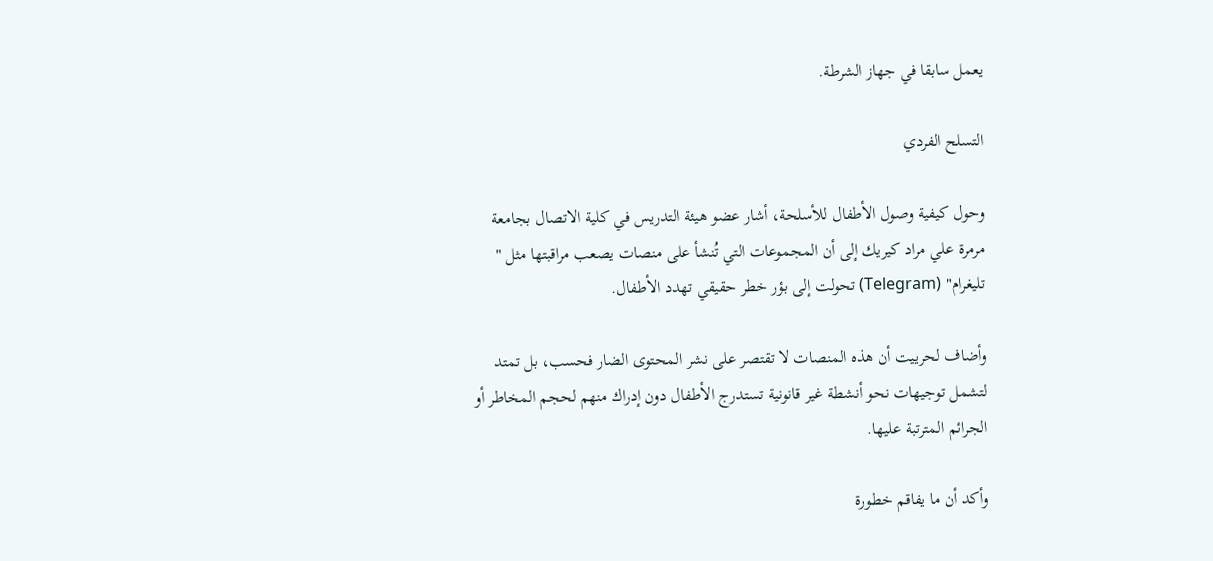يعمل سابقا في جهاز الشرطة.

التسلح الفردي

وحول كيفية وصول الأطفال للأسلحة، أشار عضو هيئة التدريس في كلية الاتصال بجامعة مرمرة علي مراد كيريك إلى أن المجموعات التي تُنشأ على منصات يصعب مراقبتها مثل " تليغرام" (Telegram) تحولت إلى بؤر خطر حقيقي تهدد الأطفال.

وأضاف لحرييت أن هذه المنصات لا تقتصر على نشر المحتوى الضار فحسب، بل تمتد لتشمل توجيهات نحو أنشطة غير قانونية تستدرج الأطفال دون إدراك منهم لحجم المخاطر أو الجرائم المترتبة عليها.

وأكد أن ما يفاقم خطورة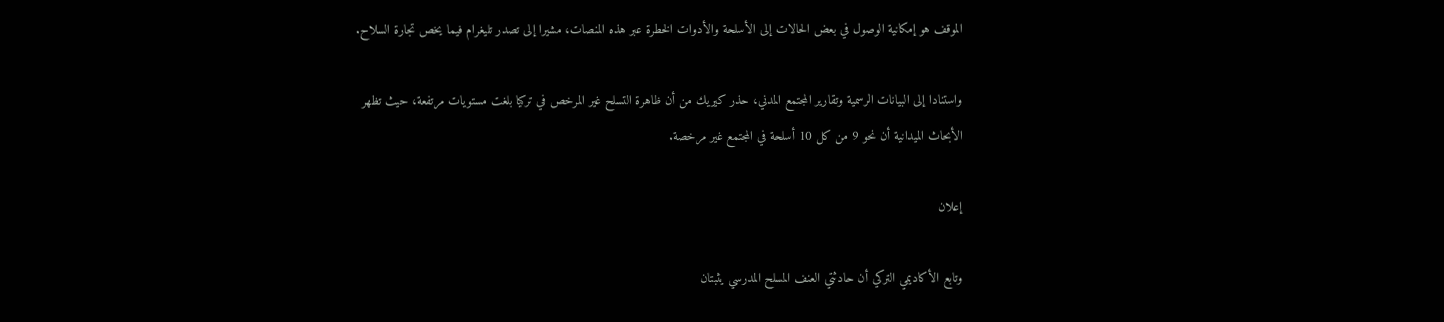الموقف هو إمكانية الوصول في بعض الحالات إلى الأسلحة والأدوات الخطرة عبر هذه المنصات، مشيرا إلى تصدر تليغرام فيما يخص تجارة السلاح.

واستنادا إلى البيانات الرسمية وتقارير المجتمع المدني، حذر كيريك من أن ظاهرة التسلح غير المرخص في تركيا بلغت مستويات مرتفعة، حيث تظهر الأبحاث الميدانية أن نحو 9 من كل 10 أسلحة في المجتمع غير مرخصة.

إعلان

وتابع الأكاديمي التركي أن حادثتي العنف المسلح المدرسي يثبتان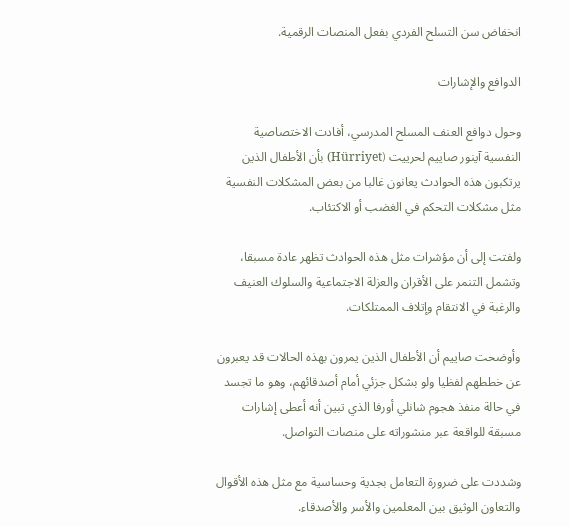انخفاض سن التسلح الفردي بفعل المنصات الرقمية.

الدوافع والإشارات

وحول دوافع العنف المسلح المدرسي، أفادت الاختصاصية النفسية آينور صاييم لحرييت (Hürriyet) بأن الأطفال الذين يرتكبون هذه الحوادث يعانون غالبا من بعض المشكلات النفسية مثل مشكلات التحكم في الغضب أو الاكتئاب.

ولفتت إلى أن مؤشرات مثل هذه الحوادث تظهر عادة مسبقا، وتشمل التنمر على الأقران والعزلة الاجتماعية والسلوك العنيف والرغبة في الانتقام وإتلاف الممتلكات.

وأوضحت صاييم أن الأطفال الذين يمرون بهذه الحالات قد يعبرون عن خططهم لفظيا ولو بشكل جزئي أمام أصدقائهم، وهو ما تجسد في حالة منفذ هجوم شانلي أورفا الذي تبين أنه أعطى إشارات مسبقة للواقعة عبر منشوراته على منصات التواصل.

وشددت على ضرورة التعامل بجدية وحساسية مع مثل هذه الأقوال والتعاون الوثيق بين المعلمين والأسر والأصدقاء.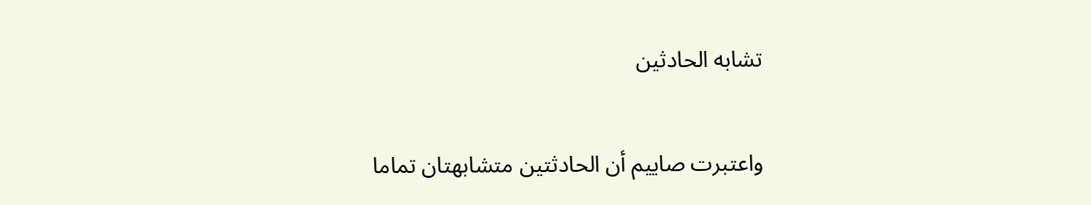تشابه الحادثين

واعتبرت صاييم أن الحادثتين متشابهتان تماما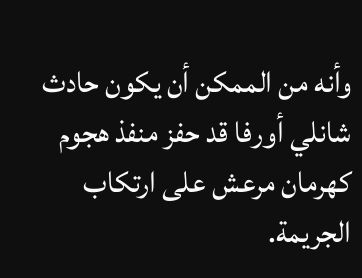وأنه من الممكن أن يكون حادث شانلي أورفا قد حفز منفذ هجوم كهرمان مرعش على ارتكاب الجريمة.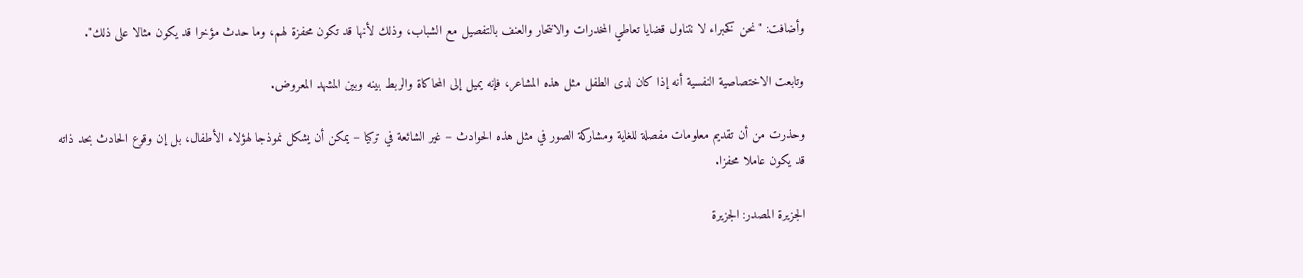وأضافت: "نحن كخبراء لا نتناول قضايا تعاطي المخدرات والانتحار والعنف بالتفصيل مع الشباب، وذلك لأنها قد تكون محفزة لهم، وما حدث مؤخرا قد يكون مثالا على ذلك".

وتابعت الاختصاصية النفسية أنه إذا كان لدى الطفل مثل هذه المشاعر، فإنه يميل إلى المحاكاة والربط بينه وبين المشهد المعروض.

وحذرت من أن تقديم معلومات مفصلة للغاية ومشاركة الصور في مثل هذه الحوادث – غير الشائعة في تركيا – يمكن أن يشكل نموذجا لهؤلاء الأطفال، بل إن وقوع الحادث بحد ذاته قد يكون عاملا محفزا.

الجزيرة المصدر: الجزيرة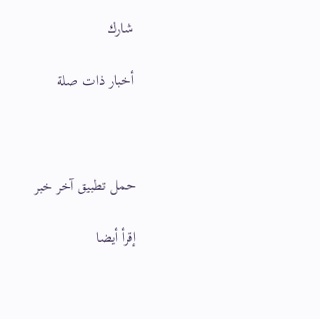شارك

أخبار ذات صلة



حمل تطبيق آخر خبر

إقرأ أيضا